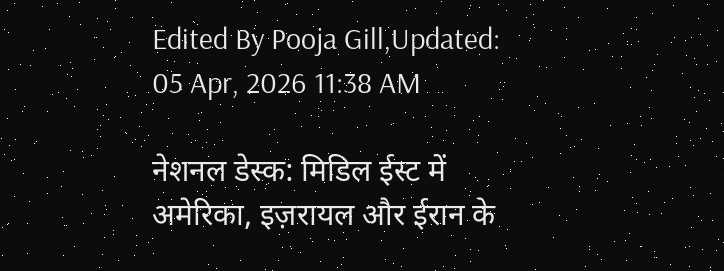Edited By Pooja Gill,Updated: 05 Apr, 2026 11:38 AM

नेशनल डेस्क: मिडिल ईस्ट में अमेरिका, इज़रायल और ईरान के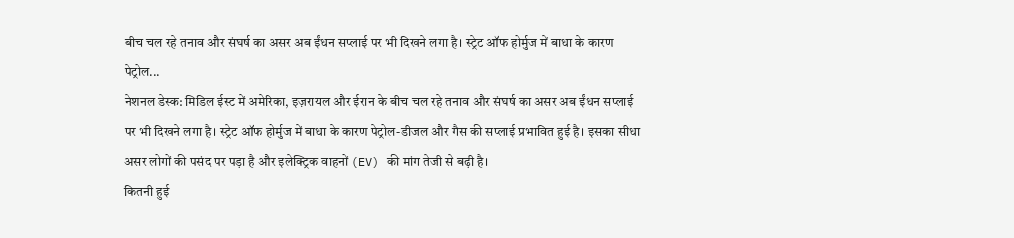बीच चल रहे तनाव और संघर्ष का असर अब ईंधन सप्लाई पर भी दिखने लगा है। स्ट्रेट ऑफ होर्मुज में बाधा के कारण पेट्रोल...
नेशनल डेस्क: मिडिल ईस्ट में अमेरिका, इज़रायल और ईरान के बीच चल रहे तनाव और संघर्ष का असर अब ईंधन सप्लाई पर भी दिखने लगा है। स्ट्रेट ऑफ होर्मुज में बाधा के कारण पेट्रोल-डीजल और गैस की सप्लाई प्रभावित हुई है। इसका सीधा असर लोगों की पसंद पर पड़ा है और इलेक्ट्रिक वाहनों (EV) की मांग तेजी से बढ़ी है।
कितनी हुई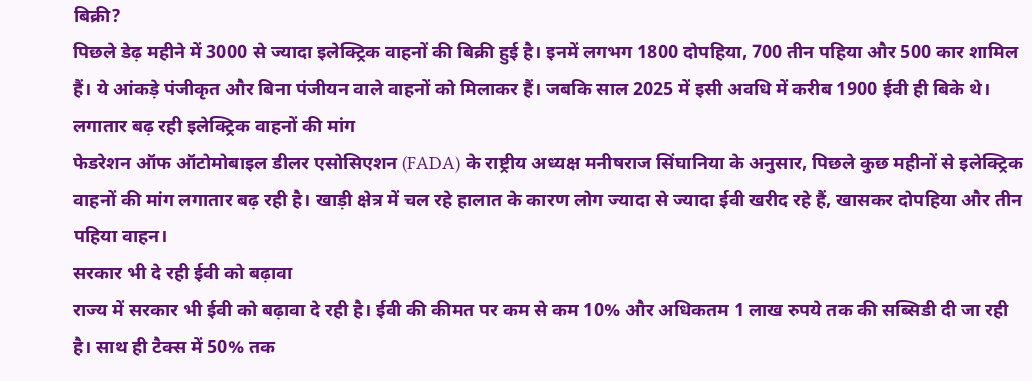बिक्री?
पिछले डेढ़ महीने में 3000 से ज्यादा इलेक्ट्रिक वाहनों की बिक्री हुई है। इनमें लगभग 1800 दोपहिया, 700 तीन पहिया और 500 कार शामिल हैं। ये आंकड़े पंजीकृत और बिना पंजीयन वाले वाहनों को मिलाकर हैं। जबकि साल 2025 में इसी अवधि में करीब 1900 ईवी ही बिके थे।
लगातार बढ़ रही इलेक्ट्रिक वाहनों की मांग
फेडरेशन ऑफ ऑटोमोबाइल डीलर एसोसिएशन (FADA) के राष्ट्रीय अध्यक्ष मनीषराज सिंघानिया के अनुसार, पिछले कुछ महीनों से इलेक्ट्रिक वाहनों की मांग लगातार बढ़ रही है। खाड़ी क्षेत्र में चल रहे हालात के कारण लोग ज्यादा से ज्यादा ईवी खरीद रहे हैं, खासकर दोपहिया और तीन पहिया वाहन।
सरकार भी दे रही ईवी को बढ़ावा
राज्य में सरकार भी ईवी को बढ़ावा दे रही है। ईवी की कीमत पर कम से कम 10% और अधिकतम 1 लाख रुपये तक की सब्सिडी दी जा रही है। साथ ही टैक्स में 50% तक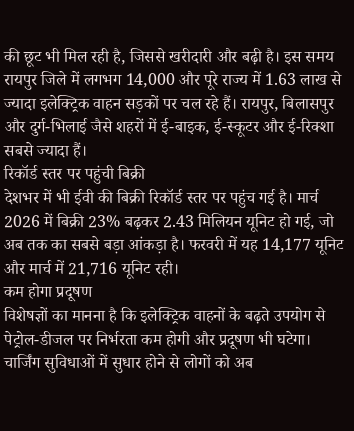की छूट भी मिल रही है, जिससे खरीदारी और बढ़ी है। इस समय रायपुर जिले में लगभग 14,000 और पूरे राज्य में 1.63 लाख से ज्यादा इलेक्ट्रिक वाहन सड़कों पर चल रहे हैं। रायपुर, बिलासपुर और दुर्ग-भिलाई जैसे शहरों में ई-बाइक, ई-स्कूटर और ई-रिक्शा सबसे ज्यादा हैं।
रिकॉर्ड स्तर पर पहुंची बिक्री
देशभर में भी ईवी की बिक्री रिकॉर्ड स्तर पर पहुंच गई है। मार्च 2026 में बिक्री 23% बढ़कर 2.43 मिलियन यूनिट हो गई, जो अब तक का सबसे बड़ा आंकड़ा है। फरवरी में यह 14,177 यूनिट और मार्च में 21,716 यूनिट रही।
कम होगा प्रदूषण
विशेषज्ञों का मानना है कि इलेक्ट्रिक वाहनों के बढ़ते उपयोग से पेट्रोल-डीजल पर निर्भरता कम होगी और प्रदूषण भी घटेगा। चार्जिंग सुविधाओं में सुधार होने से लोगों को अब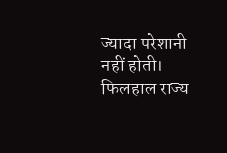ज्यादा परेशानी नहीं होती। फिलहाल राज्य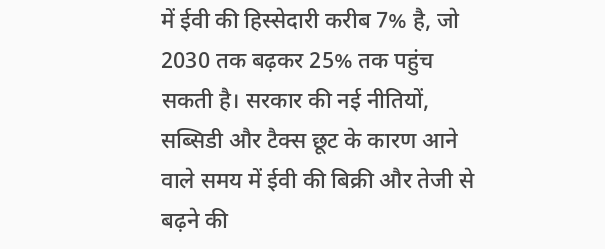में ईवी की हिस्सेदारी करीब 7% है, जो 2030 तक बढ़कर 25% तक पहुंच सकती है। सरकार की नई नीतियों, सब्सिडी और टैक्स छूट के कारण आने वाले समय में ईवी की बिक्री और तेजी से बढ़ने की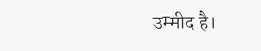उम्मीद है।